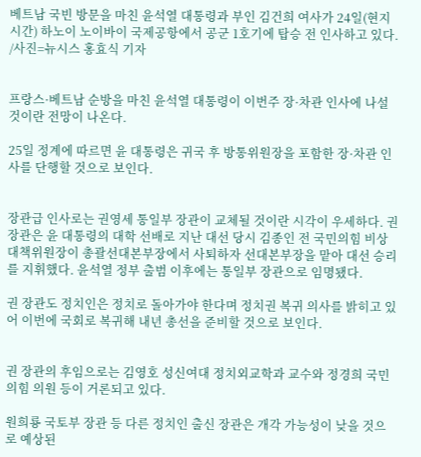베트남 국빈 방문을 마친 윤석열 대통령과 부인 김건희 여사가 24일(현지시간) 하노이 노이바이 국제공항에서 공군 1호기에 탑승 전 인사하고 있다. /사진=뉴시스 홍효식 기자


프랑스·베트남 순방을 마친 윤석열 대통령이 이번주 장·차관 인사에 나설 것이란 전망이 나온다.

25일 정계에 따르면 윤 대통령은 귀국 후 방통위원장을 포함한 장·차관 인사를 단행할 것으로 보인다.


장관급 인사로는 권영세 통일부 장관이 교체될 것이란 시각이 우세하다. 권 장관은 윤 대통령의 대학 선배로 지난 대선 당시 김종인 전 국민의힘 비상대책위원장이 총괄선대본부장에서 사퇴하자 선대본부장을 맡아 대선 승리를 지휘했다. 윤석열 정부 출범 이후에는 통일부 장관으로 임명됐다.

권 장관도 정치인은 정치로 돌아가야 한다며 정치권 복귀 의사를 밝히고 있어 이번에 국회로 복귀해 내년 총선을 준비할 것으로 보인다.


권 장관의 후임으로는 김영호 성신여대 정치외교학과 교수와 정경희 국민의힘 의원 등이 거론되고 있다.

원희룡 국토부 장관 등 다른 정치인 출신 장관은 개각 가능성이 낮을 것으로 예상된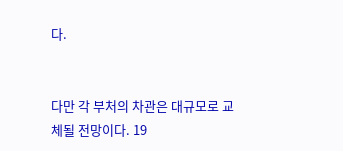다.


다만 각 부처의 차관은 대규모로 교체될 전망이다. 19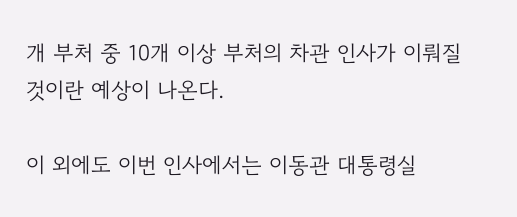개 부처 중 10개 이상 부처의 차관 인사가 이뤄질 것이란 예상이 나온다.

이 외에도 이번 인사에서는 이동관 대통령실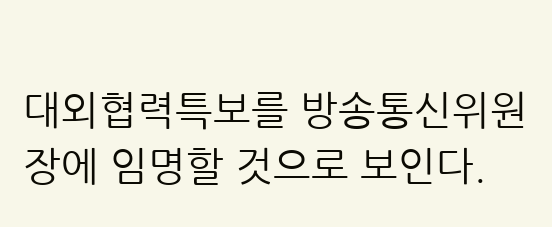대외협력특보를 방송통신위원장에 임명할 것으로 보인다.